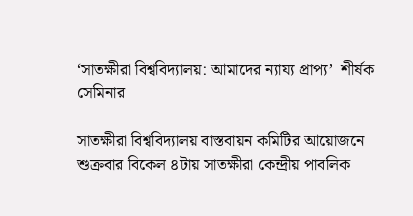‘সাতক্ষীরা বিশ্ববিদ্যালয়: আমাদের ন্যায্য প্রাপ্য’  শীর্ষক সেমিনার

সাতক্ষীরা বিশ্ববিদ্যালয় বাস্তবায়ন কমিটির আয়োজনে শুক্রবার বিকেল ৪টায় সাতক্ষীরা কেন্দ্রীয় পাবলিক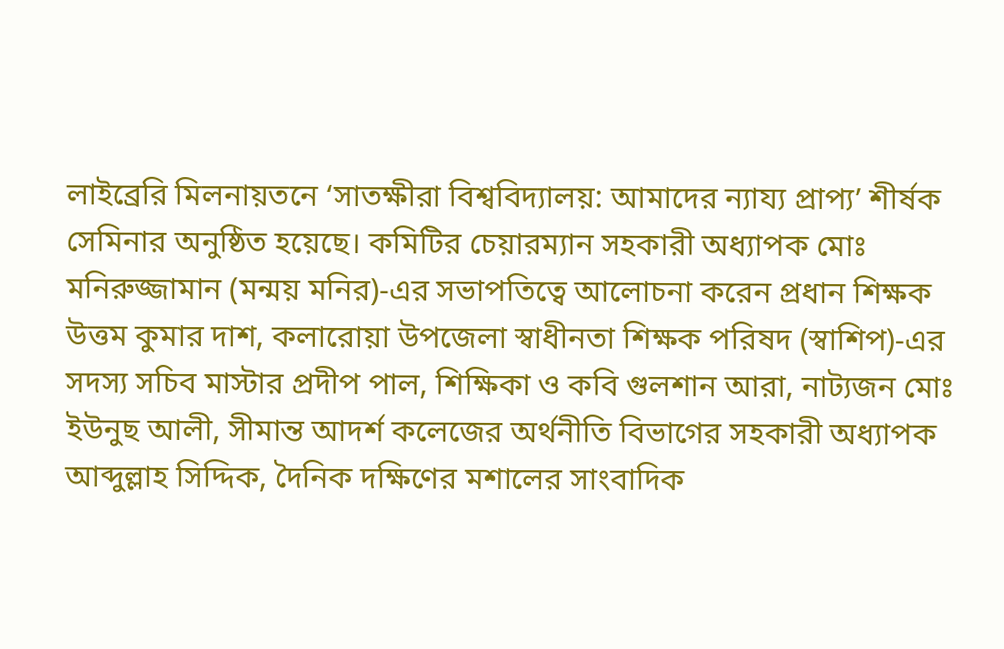লাইব্রেরি মিলনায়তনে ‘সাতক্ষীরা বিশ্ববিদ্যালয়: আমাদের ন্যায্য প্রাপ্য’ শীর্ষক সেমিনার অনুষ্ঠিত হয়েছে। কমিটির চেয়ারম্যান সহকারী অধ্যাপক মোঃ মনিরুজ্জামান (মন্ময় মনির)-এর সভাপতিত্বে আলোচনা করেন প্রধান শিক্ষক উত্তম কুমার দাশ, কলারোয়া উপজেলা স্বাধীনতা শিক্ষক পরিষদ (স্বাশিপ)-এর সদস্য সচিব মাস্টার প্রদীপ পাল, শিক্ষিকা ও কবি গুলশান আরা, নাট্যজন মোঃ ইউনুছ আলী, সীমান্ত আদর্শ কলেজের অর্থনীতি বিভাগের সহকারী অধ্যাপক আব্দুল্লাহ সিদ্দিক, দৈনিক দক্ষিণের মশালের সাংবাদিক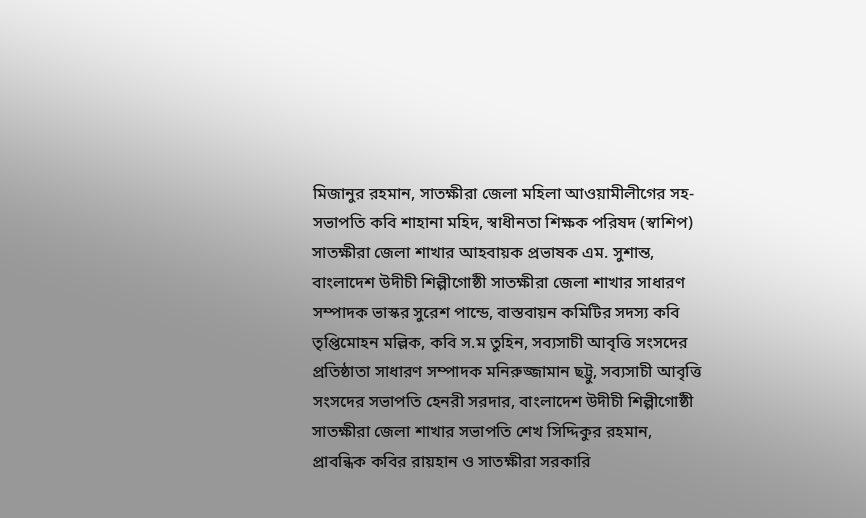মিজানুর রহমান, সাতক্ষীরা জেলা মহিলা আওয়ামীলীগের সহ-সভাপতি কবি শাহানা মহিদ, স্বাধীনতা শিক্ষক পরিষদ (স্বাশিপ) সাতক্ষীরা জেলা শাখার আহবায়ক প্রভাষক এম. সুশান্ত, বাংলাদেশ উদীচী শিল্পীগোষ্ঠী সাতক্ষীরা জেলা শাখার সাধারণ সম্পাদক ভাস্কর সুরেশ পান্ডে, বাস্তবায়ন কমিটির সদস্য কবি তৃপ্তিমোহন মল্লিক, কবি স.ম তুহিন, সব্যসাচী আবৃত্তি সংসদের প্রতিষ্ঠাতা সাধারণ সম্পাদক মনিরুজ্জামান ছট্টু, সব্যসাচী আবৃত্তি সংসদের সভাপতি হেনরী সরদার, বাংলাদেশ উদীচী শিল্পীগোষ্ঠী সাতক্ষীরা জেলা শাখার সভাপতি শেখ সিদ্দিকুর রহমান, প্রাবন্ধিক কবির রায়হান ও সাতক্ষীরা সরকারি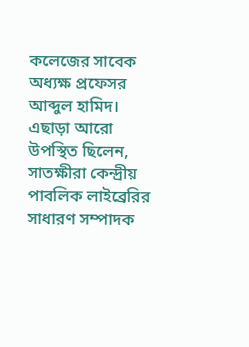কলেজের সাবেক অধ্যক্ষ প্রফেসর আব্দুল হামিদ। এছাড়া আরো উপস্থিত ছিলেন, সাতক্ষীরা কেন্দ্রীয় পাবলিক লাইব্রেরির সাধারণ সম্পাদক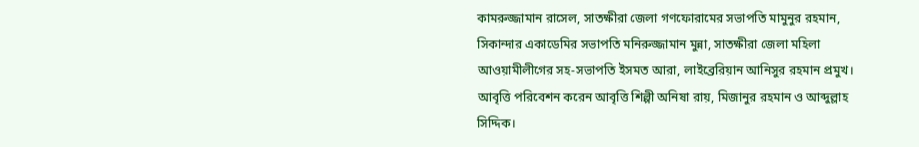কামরুজ্জামান রাসেল, সাতক্ষীরা জেলা গণফোরামের সভাপতি মামুনুর রহমান, সিকান্দার একাডেমির সভাপতি মনিরুজ্জামান মুন্না, সাতক্ষীরা জেলা মহিলা আওয়ামীলীগের সহ-সভাপতি ইসমত আরা, লাইব্রেরিয়ান আনিসুর রহমান প্রমুখ। আবৃত্তি পরিবেশন করেন আবৃত্তি শিল্পী অনিষা রায়, মিজানুর রহমান ও আব্দুল্লাহ সিদ্দিক।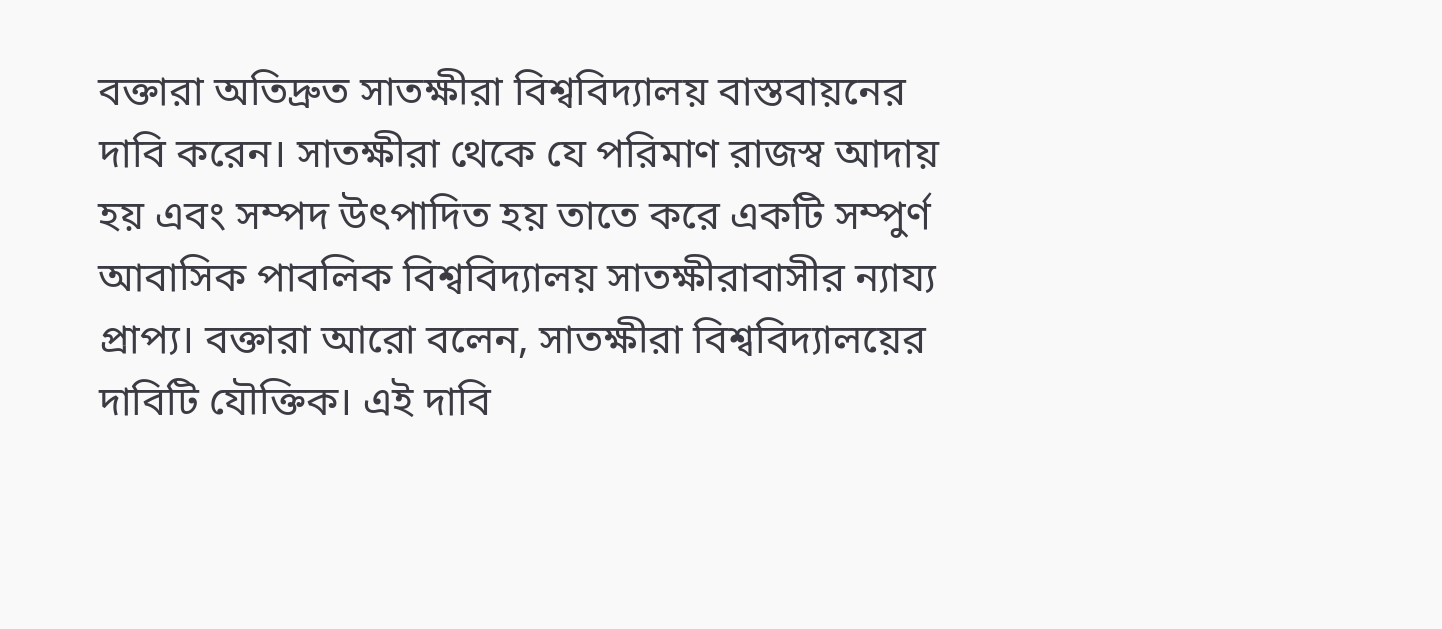বক্তারা অতিদ্রুত সাতক্ষীরা বিশ্ববিদ্যালয় বাস্তবায়নের দাবি করেন। সাতক্ষীরা থেকে যে পরিমাণ রাজস্ব আদায় হয় এবং সম্পদ উৎপাদিত হয় তাতে করে একটি সম্পুর্ণ আবাসিক পাবলিক বিশ্ববিদ্যালয় সাতক্ষীরাবাসীর ন্যায্য প্রাপ্য। বক্তারা আরো বলেন, সাতক্ষীরা বিশ্ববিদ্যালয়ের দাবিটি যৌক্তিক। এই দাবি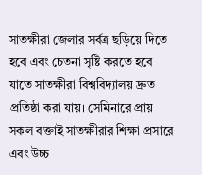সাতক্ষীরা জেলার সর্বত্র ছড়িয়ে দিতে হবে এবং চেতনা সৃষ্টি করতে হবে যাতে সাতক্ষীরা বিশ্ববিদ্যালয় দ্রুত প্রতিষ্ঠা করা যায়। সেমিনারে প্রায় সকল বক্তাই সাতক্ষীরার শিক্ষা প্রসারে এবং উচ্চ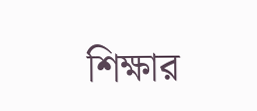শিক্ষার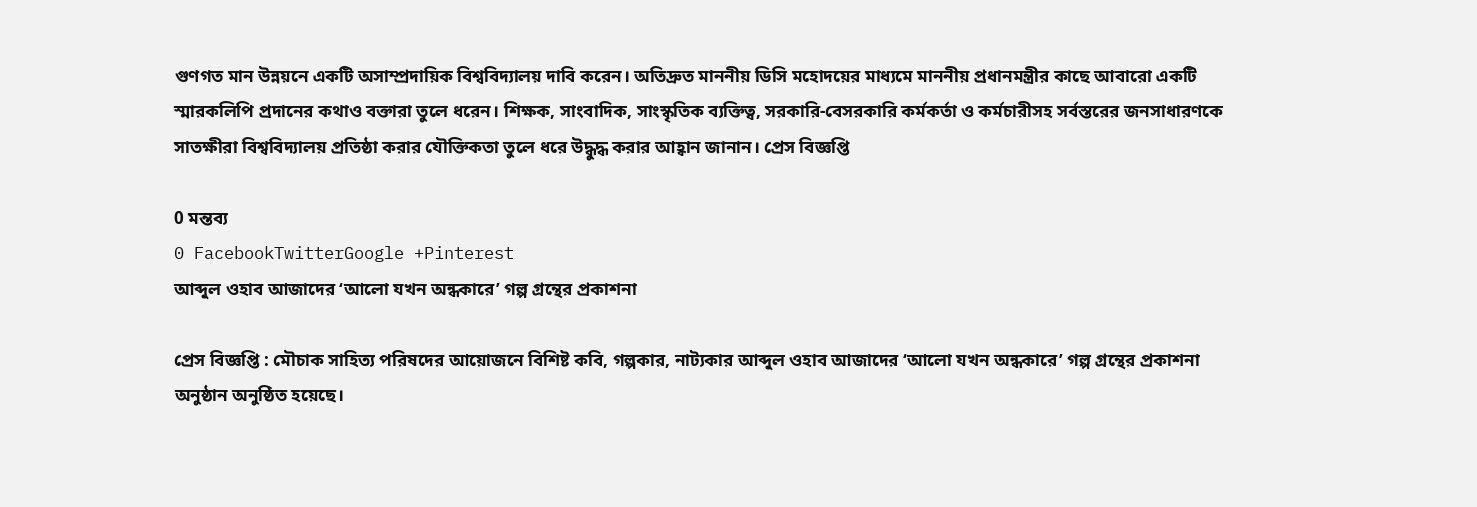গুণগত মান উন্নয়নে একটি অসাম্প্রদায়িক বিশ্ববিদ্যালয় দাবি করেন। অতিদ্রুত মাননীয় ডিসি মহোদয়ের মাধ্যমে মাননীয় প্রধানমন্ত্রীর কাছে আবারো একটি স্মারকলিপি প্রদানের কথাও বক্তারা তুলে ধরেন। শিক্ষক, সাংবাদিক, সাংস্কৃতিক ব্যক্তিত্ব, সরকারি-বেসরকারি কর্মকর্তা ও কর্মচারীসহ সর্বস্তরের জনসাধারণকে সাতক্ষীরা বিশ্ববিদ্যালয় প্রতিষ্ঠা করার যৌক্তিকতা তুলে ধরে উদ্ধুদ্ধ করার আহ্বান জানান। প্রেস বিজ্ঞপ্তি

0 মন্তব্য
0 FacebookTwitterGoogle +Pinterest
আব্দুল ওহাব আজাদের ‘আলো যখন অন্ধকারে’ গল্প গ্রন্থের প্রকাশনা

প্রেস বিজ্ঞপ্তি : মৌচাক সাহিত্য পরিষদের আয়োজনে বিশিষ্ট কবি, গল্পকার, নাট্যকার আব্দুল ওহাব আজাদের ‘আলো যখন অন্ধকারে’ গল্প গ্রন্থের প্রকাশনা অনুষ্ঠান অনুষ্ঠিত হয়েছে।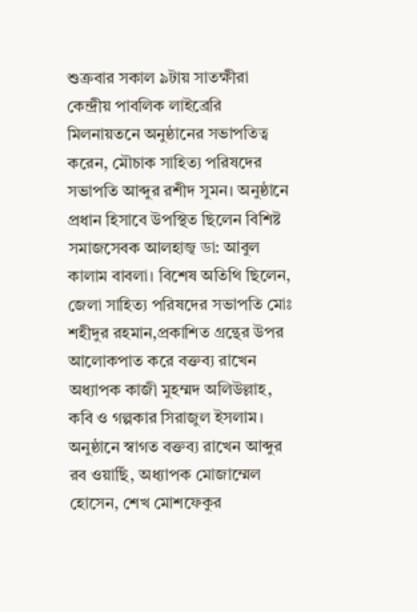শুক্রবার সকাল ৯টায় সাতক্ষীরা কেন্দ্রীয় পাবলিক লাইব্রেরি মিলনায়তনে অনুষ্ঠানের সভাপতিত্ব করেন, মৌচাক সাহিত্য পরিষদের সভাপতি আব্দুর রশীদ সুমন। অনুষ্ঠানে প্রধান হিসাবে উপস্থিত ছিলেন বিশিষ্ট সমাজসেবক আলহাজ্ব ডা: আবুল কালাম বাবলা। বিশেষ অতিথি ছিলেন, জেলা সাহিত্য পরিষদের সভাপতি মোঃ শহীদুর রহমান,প্রকাশিত গ্রন্থের উপর আলোকপাত করে বক্তব্য রাখেন অধ্যাপক কাজী মুহম্মদ অলিউল্লাহ, কবি ও গল্পকার সিরাজুল ইসলাম। অনুষ্ঠানে স্বাগত বক্তব্য রাখেন আব্দুর রব ওয়ার্ছি, অধ্যাপক মোজাম্মেল হোসেন, শেখ মোশফেকুর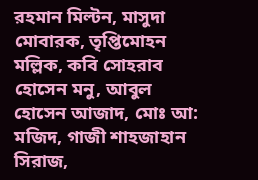রহমান মিল্টন, মাসুদা মোবারক, তৃপ্তিমোহন মল্লিক, কবি সোহরাব হোসেন মনু, আবুল হোসেন আজাদ, মোঃ আ: মজিদ, গাজী শাহজাহান সিরাজ,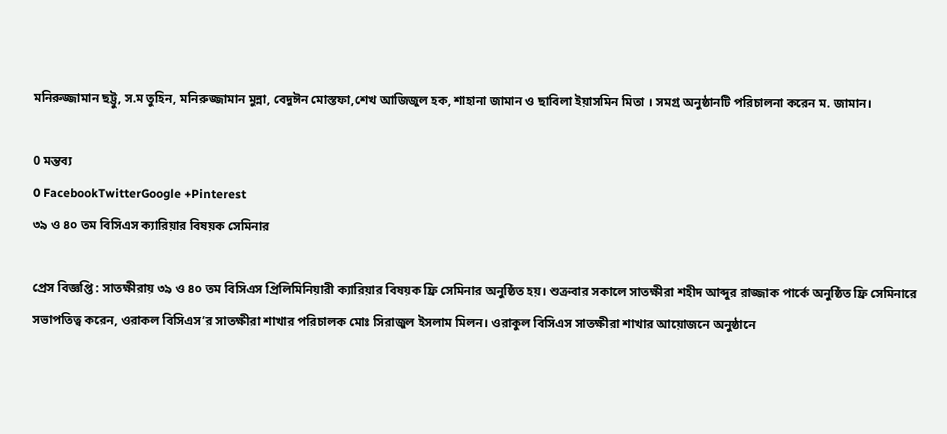মনিরুজ্জামান ছট্টু, স.ম তুহিন, মনিরুজ্জামান মুন্না, বেদুঈন মোস্তফা,শেখ আজিজুল হক, শাহানা জামান ও ছাবিলা ইয়াসমিন মিতা । সমগ্র অনুষ্ঠানটি পরিচালনা করেন ম. জামান।

0 মন্তব্য
0 FacebookTwitterGoogle +Pinterest
৩৯ ও ৪০ তম বিসিএস ক্যারিয়ার বিষয়ক সেমিনার

প্রেস বিজ্ঞপ্তি : সাতক্ষীরায় ৩৯ ও ৪০ তম বিসিএস প্রিলিমিনিয়ারী ক্যারিয়ার বিষয়ক ফ্রি সেমিনার অনুষ্ঠিত হয়। শুক্রবার সকালে সাতক্ষীরা শহীদ আব্দুর রাজ্জাক পার্কে অনুষ্ঠিত ফ্রি সেমিনারে সভাপতিত্ব করেন, ওরাকল বিসিএস’র সাতক্ষীরা শাখার পরিচালক মোঃ সিরাজুল ইসলাম মিলন। ওরাকুল বিসিএস সাতক্ষীরা শাখার আয়োজনে অনুষ্ঠানে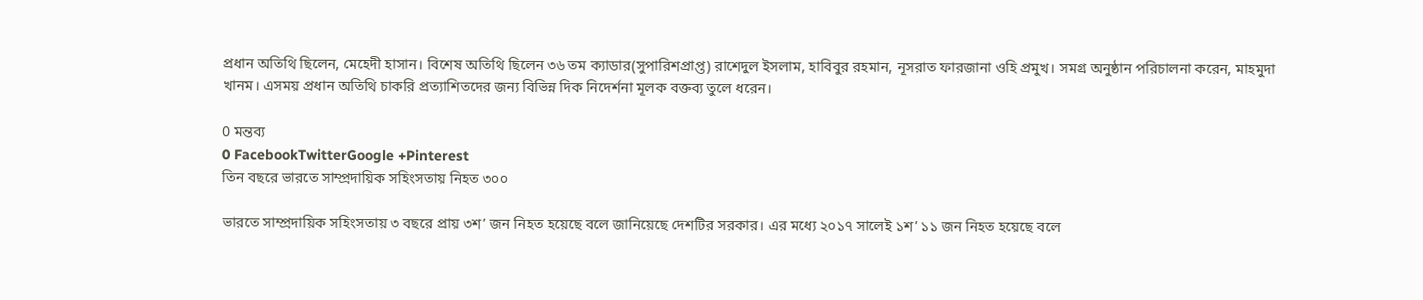প্রধান অতিথি ছিলেন, মেহেদী হাসান। বিশেষ অতিথি ছিলেন ৩৬ তম ক্যাডার(সুপারিশপ্রাপ্ত) রাশেদুল ইসলাম, হাবিবুর রহমান, নূসরাত ফারজানা ওহি প্রমুখ। সমগ্র অনুষ্ঠান পরিচালনা করেন, মাহমুদা খানম। এসময় প্রধান অতিথি চাকরি প্রত্যাশিতদের জন্য বিভিন্ন দিক নিদের্শনা মূলক বক্তব্য তুলে ধরেন।

0 মন্তব্য
0 FacebookTwitterGoogle +Pinterest
তিন বছরে ভারতে সাম্প্রদায়িক সহিংসতায় নিহত ৩০০

ভারতে সাম্প্রদায়িক সহিংসতায় ৩ বছরে প্রায় ৩শ’ জন নিহত হয়েছে বলে জানিয়েছে দেশটির সরকার। এর মধ্যে ২০১৭ সালেই ১শ’ ১১ জন নিহত হয়েছে বলে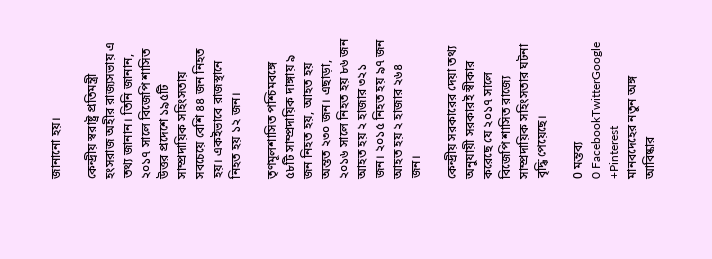জানানো হয়।

কেন্দ্রীয় স্বরাষ্ট্র প্রতিমন্ত্রী হংসরাজ অহীর রাজ্যসভায় এ তথ্য জানান। তিনি জানান, ২০১৭ সালে বিজেপি শাসিত উত্তর প্রদেশে ১৯৫টি সাম্প্রদায়িক সহিংসতায় সবচেয়ে বেশি ৪৪ জন নিহত হয়। একইভাবে রাজস্থানে নিহত হয় ১২ জন।

তৃণমূলশাসিত পশ্চিমবঙ্গে ৫৮টি সাম্প্রদায়িক দাঙ্গায় ৯ জন নিহত হয়, আহত হয় অন্তত ২৩০ জন। এছাড়া, ২০১৬ সালে নিহত হয় ৮৬ জন আহত হয় ২ হাজার ৩২১ জন। ২০১৫ নিহত হয় ৯৭ জন আহত হয় ২ হাজার ২৬৪ জন।

কেন্দ্রীয় সরকারের দেয়া তথ্য অনুযায়ী সরকারই স্বীকার করেছে যে ২০১৭ সালে বিজেপি শাসিত রাজ্যে সাম্প্রদায়িক সহিংসতার ঘটনা বৃদ্ধি পেয়েছে।

0 মন্তব্য
0 FacebookTwitterGoogle +Pinterest
মানবদেহের নতুন অঙ্গ আবিষ্কার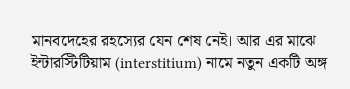মানবদেহের রহস্যের যেন শেষ নেই। আর এর মাঝে ইন্টারস্টিটিয়াম (interstitium) নামে নতুন একটি অঙ্গ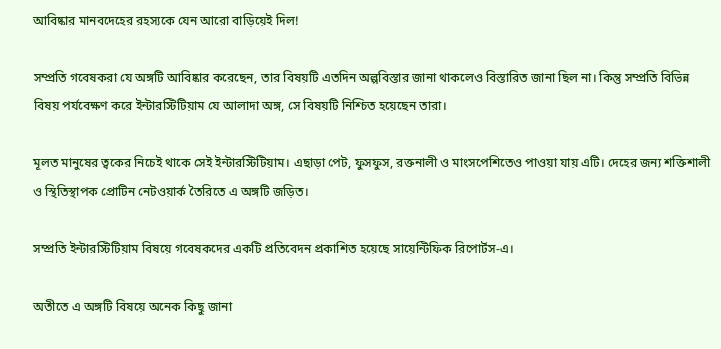আবিষ্কার মানবদেহের রহস্যকে যেন আরো বাড়িয়েই দিল!

সম্প্রতি গবেষকরা যে অঙ্গটি আবিষ্কার করেছেন, তার বিষয়টি এতদিন অল্পবিস্তার জানা থাকলেও বিস্তারিত জানা ছিল না। কিন্তু সম্প্রতি বিভিন্ন বিষয় পর্যবেক্ষণ করে ইন্টারস্টিটিয়াম যে আলাদা অঙ্গ, সে বিষয়টি নিশ্চিত হয়েছেন তারা।

মূলত মানুষের ত্বকের নিচেই থাকে সেই ইন্টারস্টিটিয়াম। এছাড়া পেট, ফুসফুস, রক্তনালী ও মাংসপেশিতেও পাওয়া যায় এটি। দেহের জন্য শক্তিশালী ও স্থিতিস্থাপক প্রোটিন নেটওয়ার্ক তৈরিতে এ অঙ্গটি জড়িত।

সম্প্রতি ইন্টারস্টিটিয়াম বিষয়ে গবেষকদের একটি প্রতিবেদন প্রকাশিত হয়েছে সায়েন্টিফিক রিপোর্টস-এ।

অতীতে এ অঙ্গটি বিষয়ে অনেক কিছু জানা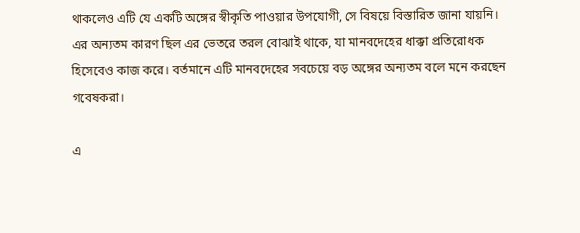থাকলেও এটি যে একটি অঙ্গের স্বীকৃতি পাওয়ার উপযোগী, সে বিষয়ে বিস্তারিত জানা যায়নি। এর অন্যতম কারণ ছিল এর ভেতরে তরল বোঝাই থাকে, যা মানবদেহের ধাক্কা প্রতিরোধক হিসেবেও কাজ করে। বর্তমানে এটি মানবদেহের সবচেয়ে বড় অঙ্গের অন্যতম বলে মনে করছেন গবেষকরা।

এ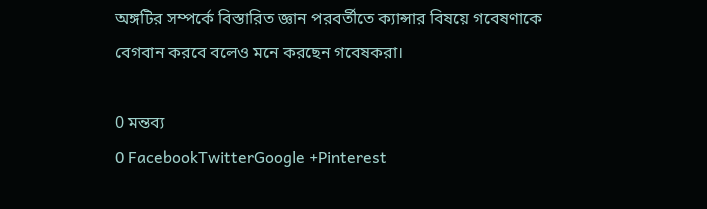অঙ্গটির সম্পর্কে বিস্তারিত জ্ঞান পরবর্তীতে ক্যান্সার বিষয়ে গবেষণাকে বেগবান করবে বলেও মনে করছেন গবেষকরা।

0 মন্তব্য
0 FacebookTwitterGoogle +Pinterest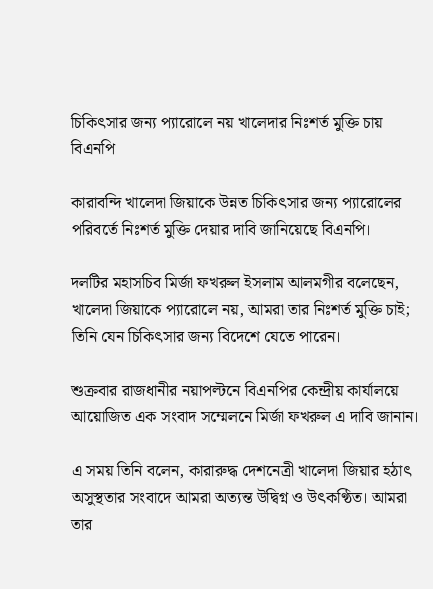চিকিৎসার জন্য প্যারোলে নয় খালেদার নিঃশর্ত মুক্তি চায় বিএনপি

কারাবন্দি খালেদা জিয়াকে উন্নত চিকিৎসার জন্য প্যারোলের পরিবর্তে নিঃশর্ত মুক্তি দেয়ার দাবি জানিয়েছে বিএনপি।

দলটির মহাসচিব মির্জা ফখরুল ইসলাম আলমগীর বলেছেন, খালেদা জিয়াকে প্যারোলে নয়, আমরা তার নিঃশর্ত মুক্তি চাই; তিনি যেন চিকিৎসার জন্য বিদেশে যেতে পারেন।

শুক্রবার রাজধানীর নয়াপল্টনে বিএনপির কেন্দ্রীয় কার্যালয়ে আয়োজিত এক সংবাদ সম্মেলনে মির্জা ফখরুল এ দাবি জানান।

এ সময় তিনি বলেন, কারারুদ্ধ দেশনেত্রী খালেদা জিয়ার হঠাৎ অসুস্থতার সংবাদে আমরা অত্যন্ত উদ্বিগ্ন ও উৎকণ্ঠিত। আমরা তার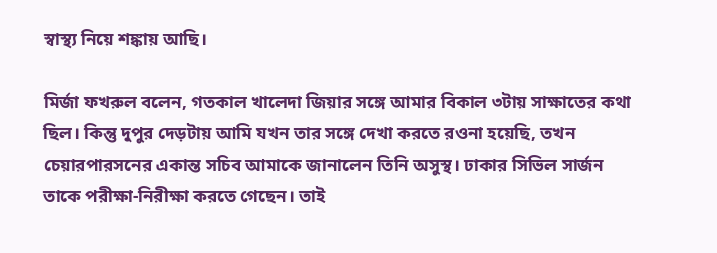স্বাস্থ্য নিয়ে শঙ্কায় আছি।

মির্জা ফখরুল বলেন, গতকাল খালেদা জিয়ার সঙ্গে আমার বিকাল ৩টায় সাক্ষাতের কথা ছিল। কিন্তু দুপুর দেড়টায় আমি যখন তার সঙ্গে দেখা করতে রওনা হয়েছি, তখন চেয়ারপারসনের একান্ত সচিব আমাকে জানালেন তিনি অসুস্থ। ঢাকার সিভিল সার্জন তাকে পরীক্ষা-নিরীক্ষা করতে গেছেন। তাই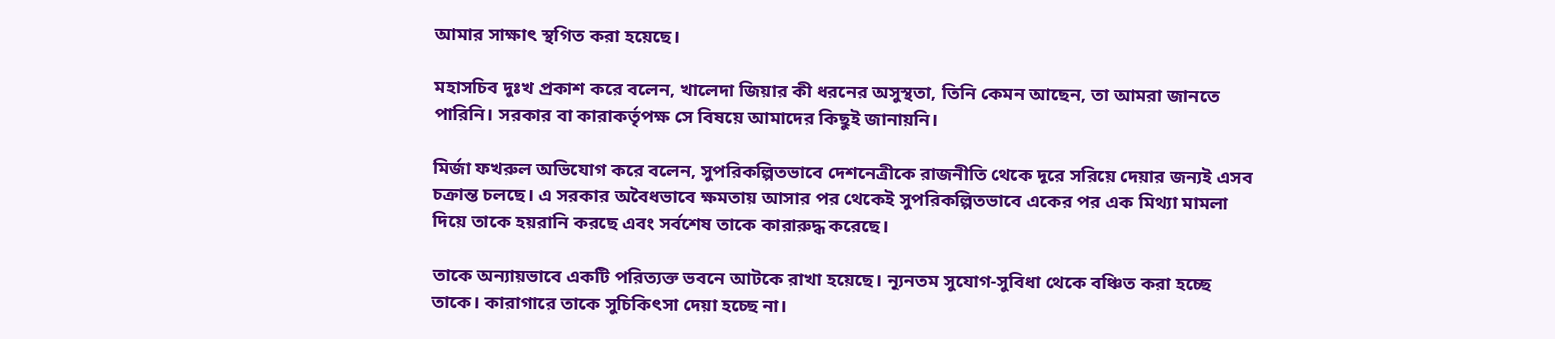আমার সাক্ষাৎ স্থগিত করা হয়েছে।

মহাসচিব দুঃখ প্রকাশ করে বলেন, খালেদা জিয়ার কী ধরনের অসুস্থতা, তিনি কেমন আছেন, তা আমরা জানতে পারিনি। সরকার বা কারাকর্তৃপক্ষ সে বিষয়ে আমাদের কিছুই জানায়নি।

মির্জা ফখরুল অভিযোগ করে বলেন, সুপরিকল্পিতভাবে দেশনেত্রীকে রাজনীতি থেকে দূরে সরিয়ে দেয়ার জন্যই এসব চক্রান্ত চলছে। এ সরকার অবৈধভাবে ক্ষমতায় আসার পর থেকেই সুপরিকল্পিতভাবে একের পর এক মিথ্যা মামলা দিয়ে তাকে হয়রানি করছে এবং সর্বশেষ তাকে কারারুদ্ধ করেছে।

তাকে অন্যায়ভাবে একটি পরিত্যক্ত ভবনে আটকে রাখা হয়েছে। ন্যূনতম সুযোগ-সুবিধা থেকে বঞ্চিত করা হচ্ছে তাকে। কারাগারে তাকে সুচিকিৎসা দেয়া হচ্ছে না।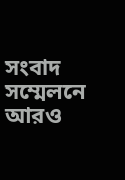সংবাদ সম্মেলনে আরও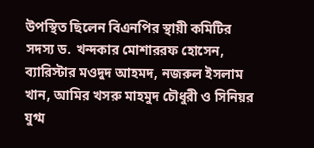উপস্থিত ছিলেন বিএনপির স্থায়ী কমিটির সদস্য ড. খন্দকার মোশাররফ হোসেন, ব্যারিস্টার মওদুদ আহমদ, নজরুল ইসলাম খান, আমির খসরু মাহমুদ চৌধুরী ও সিনিয়র যুগ্ম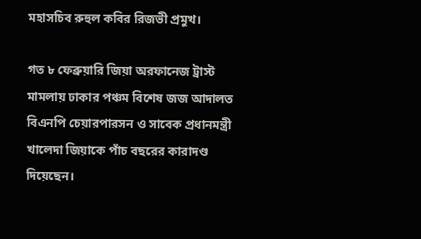মহাসচিব রুহুল কবির রিজভী প্রমুখ।

গত ৮ ফেব্রুয়ারি জিয়া অরফানেজ ট্রাস্ট মামলায় ঢাকার পঞ্চম বিশেষ জজ আদালত বিএনপি চেয়ারপারসন ও সাবেক প্রধানমন্ত্রী খালেদা জিয়াকে পাঁচ বছরের কারাদণ্ড দিয়েছেন।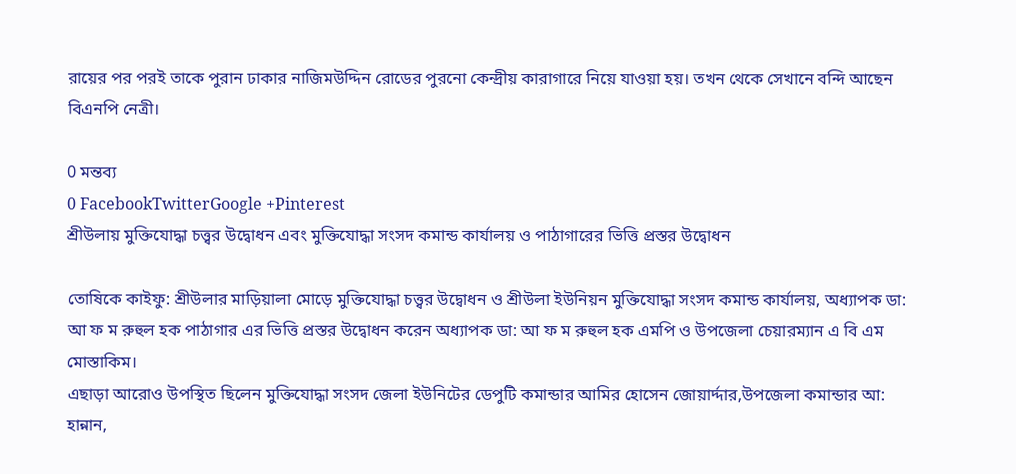রায়ের পর পরই তাকে পুরান ঢাকার নাজিমউদ্দিন রোডের পুরনো কেন্দ্রীয় কারাগারে নিয়ে যাওয়া হয়। তখন থেকে সেখানে বন্দি আছেন বিএনপি নেত্রী।

0 মন্তব্য
0 FacebookTwitterGoogle +Pinterest
শ্রীউলায় মুক্তিযোদ্ধা চত্ত্বর উদ্বোধন এবং মুক্তিযোদ্ধা সংসদ কমান্ড কার্যালয় ও পাঠাগারের ভিত্তি প্রস্তর উদ্বোধন

তোষিকে কাইফু: শ্রীউলার মাড়িয়ালা মোড়ে মুক্তিযোদ্ধা চত্ত্বর উদ্বোধন ও শ্রীউলা ইউনিয়ন মুক্তিযোদ্ধা সংসদ কমান্ড কার্যালয়, অধ্যাপক ডা: আ ফ ম রুহুল হক পাঠাগার এর ভিত্তি প্রস্তর উদ্বোধন করেন অধ্যাপক ডা: আ ফ ম রুহুল হক এমপি ও উপজেলা চেয়ারম্যান এ বি এম মোস্তাকিম।
এছাড়া আরোও উপস্থিত ছিলেন মুক্তিযোদ্ধা সংসদ জেলা ইউনিটের ডেপুটি কমান্ডার আমির হোসেন জোয়ার্দ্দার,উপজেলা কমান্ডার আ: হান্নান,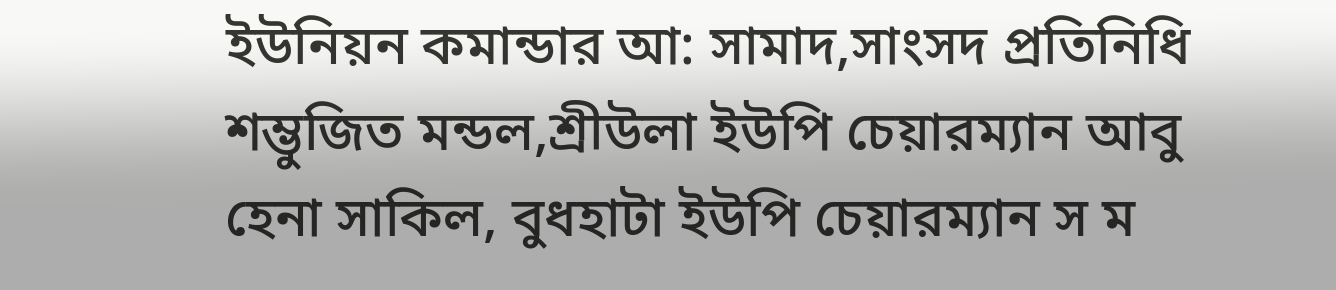ইউনিয়ন কমান্ডার আ: সামাদ,সাংসদ প্রতিনিধি শম্ভুজিত মন্ডল,শ্রীউলা ইউপি চেয়ারম্যান আবু হেনা সাকিল, বুধহাটা ইউপি চেয়ারম্যান স ম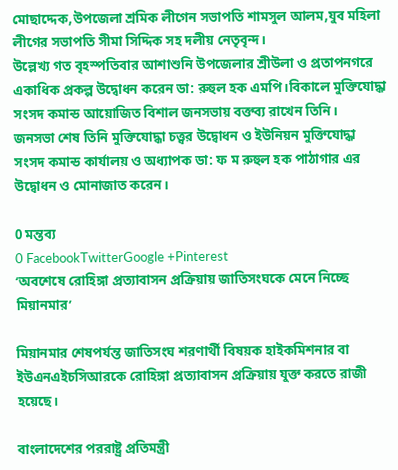মোছাদ্দেক,উপজেলা শ্রমিক লীগেন সভাপতি শামসুল আলম,যুব মহিলা লীগের সভাপতি সীমা সিদ্দিক সহ দলীয় নেতৃবৃন্দ।
উল্লেখ্য গত বৃহস্পতিবার আশাশুনি উপজেলার শ্রীউলা ও প্রতাপনগরে একাধিক প্রকল্প উদ্বোধন করেন ডা: রুহুল হক এমপি।বিকালে মুক্তিযোদ্ধা সংসদ কমান্ড আয়োজিত বিশাল জনসভায় বক্তব্য রাখেন তিনি।
জনসভা শেষ তিনি মুক্তিযোদ্ধা চত্ত্বর উদ্বোধন ও ইউনিয়ন মুক্তিযোদ্ধা সংসদ কমান্ড কার্যালয় ও অধ্যাপক ডা: ফ ম রুহুল হক পাঠাগার এর উদ্বোধন ও মোনাজাত করেন।

0 মন্তব্য
0 FacebookTwitterGoogle +Pinterest
‘অবশেষে রোহিঙ্গা প্রত্যাবাসন প্রক্রিয়ায় জাতিসংঘকে মেনে নিচ্ছে মিয়ানমার’

মিয়ানমার শেষপর্যন্ত জাতিসংঘ শরণার্থী বিষয়ক হাইকমিশনার বা ইউএনএইচসিআরকে রোহিঙ্গা প্রত্যাবাসন প্রক্রিয়ায় যুক্ত করতে রাজী হয়েছে।

বাংলাদেশের পররাষ্ট্র প্রতিমন্ত্রী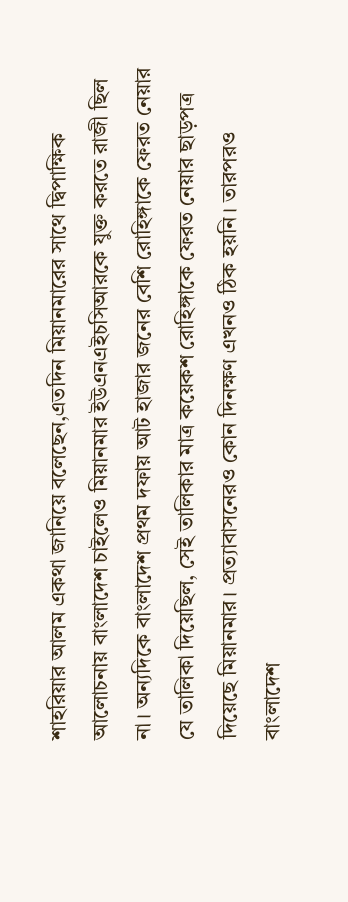শাহরিয়ার আলম একথা জানিয়ে বলেছেন,এতদিন মিয়ানমারের সাথে দ্বিপাক্ষিক আলোচনায় বাংলাদেশ চাইলেও মিয়ানমার ইউএনএইচসিআরকে যুক্ত করতে রাজী ছিল না। অন্যদিকে বাংলাদেশ প্রথম দফায় আট হাজার জনের বেশি রোহিঙ্গাকে ফেরত নেয়ার যে তালিকা দিয়েছিল, সেই তালিকার মাত্র কয়েকশ রোহিঙ্গাকে ফেরত নেয়ার ছাড়পত্র দিয়েছে মিয়ানমার। প্রত্যাবাসনেরও কোন দিনক্ষণ এখনও ঠিক হয়নি। তারপরও বাংলাদেশ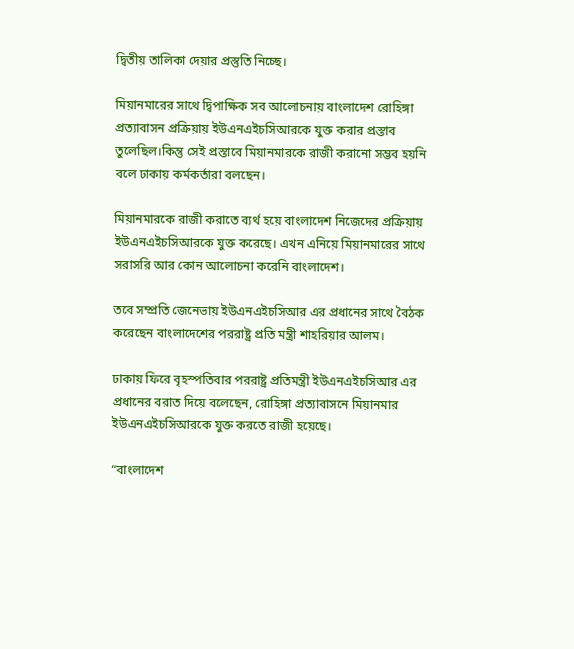দ্বিতীয় তালিকা দেয়ার প্রস্তুতি নিচ্ছে।

মিয়ানমারের সাথে দ্বিপাক্ষিক সব আলোচনায় বাংলাদেশ রোহিঙ্গা প্রত্যাবাসন প্রক্রিয়ায় ইউএনএইচসিআরকে যুক্ত করার প্রস্তাব তুলেছিল।কিন্তু সেই প্রস্তাবে মিয়ানমারকে রাজী করানো সম্ভব হয়নি বলে ঢাকায় কর্মকর্তারা বলছেন।

মিয়ানমারকে রাজী করাতে ব্যর্থ হয়ে বাংলাদেশ নিজেদের প্রক্রিয়ায় ইউএনএইচসিআরকে যুক্ত করেছে। এখন এনিয়ে মিয়ানমারের সাথে সরাসরি আর কোন আলোচনা করেনি বাংলাদেশ।

তবে সম্প্রতি জেনেভায় ইউএনএইচসিআর এর প্রধানের সাথে বৈঠক করেছেন বাংলাদেশের পররাষ্ট্র প্রতি মন্ত্রী শাহরিয়ার আলম।

ঢাকায় ফিরে বৃহস্পতিবার পররাষ্ট্র প্রতিমন্ত্রী ইউএনএইচসিআর এর প্রধানের বরাত দিয়ে বলেছেন, রোহিঙ্গা প্রত্যাবাসনে মিয়ানমার ইউএনএইচসিআরকে যুক্ত করতে রাজী হয়েছে।

“বাংলাদেশ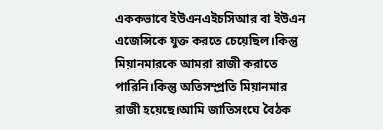এককভাবে ইউএনএইচসিআর বা ইউএন এজেন্সিকে যুক্ত করতে চেয়েছিল।কিন্তু মিয়ানমারকে আমরা রাজী করাতে পারিনি।কিন্তু অতিসম্প্রতি মিয়ানমার রাজী হয়েছে।আমি জাতিসংঘে বৈঠক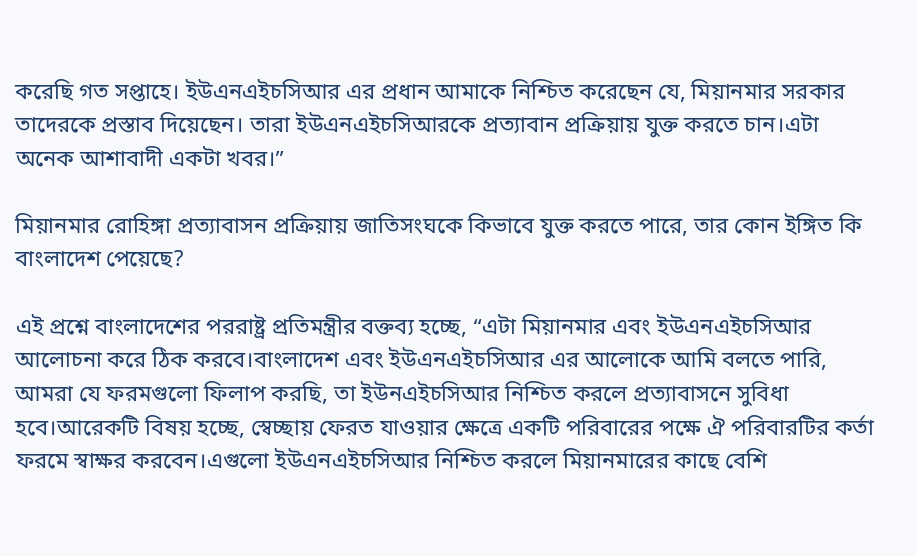করেছি গত সপ্তাহে। ইউএনএইচসিআর এর প্রধান আমাকে নিশ্চিত করেছেন যে, মিয়ানমার সরকার তাদেরকে প্রস্তাব দিয়েছেন। তারা ইউএনএইচসিআরকে প্রত্যাবান প্রক্রিয়ায় যুক্ত করতে চান।এটা অনেক আশাবাদী একটা খবর।”

মিয়ানমার রোহিঙ্গা প্রত্যাবাসন প্রক্রিয়ায় জাতিসংঘকে কিভাবে যুক্ত করতে পারে, তার কোন ইঙ্গিত কি বাংলাদেশ পেয়েছে?

এই প্রশ্নে বাংলাদেশের পররাষ্ট্র প্রতিমন্ত্রীর বক্তব্য হচ্ছে, “এটা মিয়ানমার এবং ইউএনএইচসিআর আলোচনা করে ঠিক করবে।বাংলাদেশ এবং ইউএনএইচসিআর এর আলোকে আমি বলতে পারি, আমরা যে ফরমগুলো ফিলাপ করছি, তা ইউনএইচসিআর নিশ্চিত করলে প্রত্যাবাসনে সুবিধা হবে।আরেকটি বিষয় হচ্ছে, স্বেচ্ছায় ফেরত যাওয়ার ক্ষেত্রে একটি পরিবারের পক্ষে ঐ পরিবারটির কর্তা ফরমে স্বাক্ষর করবেন।এগুলো ইউএনএইচসিআর নিশ্চিত করলে মিয়ানমারের কাছে বেশি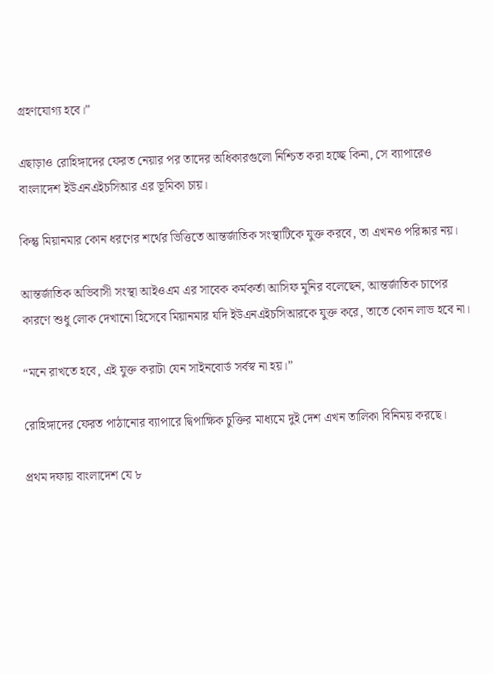গ্রহণযোগ্য হবে।”

এছাড়াও রোহিঙ্গাদের ফেরত নেয়ার পর তাদের অধিকারগুলো নিশ্চিত করা হচ্ছে কিনা, সে ব্যাপারেও বাংলাদেশ ইউএনএইচসিআর এর ভূমিকা চায়।

কিন্তু মিয়ানমার কোন ধরণের শর্থের ভিত্তিতে আন্তর্জাতিক সংস্থাটিকে যুক্ত করবে, তা এখনও পরিষ্কার নয়।

আন্তর্জাতিক অভিবাসী সংস্থা আইওএম এর সাবেক কর্মকর্তা আসিফ মুনির বলেছেন, আন্তর্জাতিক চাপের কারণে শুধু লোক দেখানো হিসেবে মিয়ানমার যদি ইউএনএইচসিআরকে যুক্ত করে, তাতে কোন লাভ হবে না।

“মনে রাখতে হবে, এই যুক্ত করাটা যেন সাইনবোর্ড সর্বস্ব না হয়।”

রোহিঙ্গাদের ফেরত পাঠানোর ব্যাপারে দ্বিপাক্ষিক চুক্তির মাধ্যমে দুই দেশ এখন তালিকা বিনিময় করছে।

প্রথম দফায় বাংলাদেশ যে ৮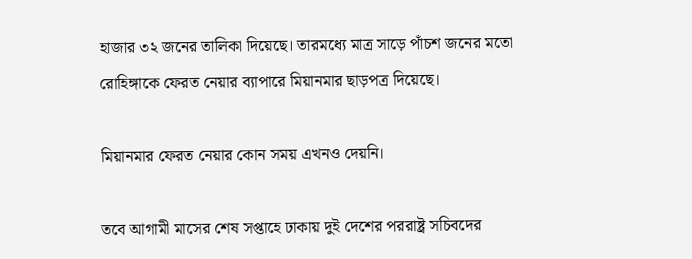হাজার ৩২ জনের তালিকা দিয়েছে। তারমধ্যে মাত্র সাড়ে পাঁচশ জনের মতো রোহিঙ্গাকে ফেরত নেয়ার ব্যাপারে মিয়ানমার ছাড়পত্র দিয়েছে।

মিয়ানমার ফেরত নেয়ার কোন সময় এখনও দেয়নি।

তবে আগামী মাসের শেষ সপ্তাহে ঢাকায় দুই দেশের পররাষ্ট্র সচিবদের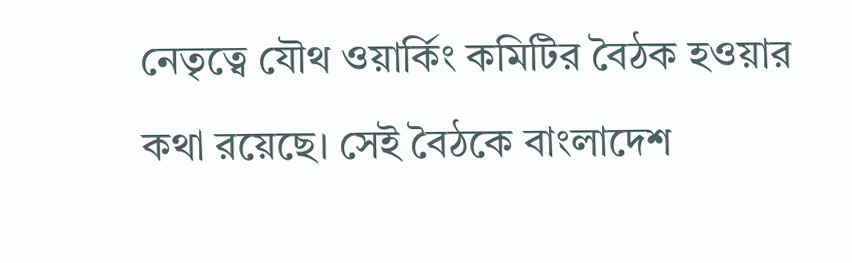নেতৃত্বে যৌথ ওয়ার্কিং কমিটির বৈঠক হওয়ার কথা রয়েছে। সেই বৈঠকে বাংলাদেশ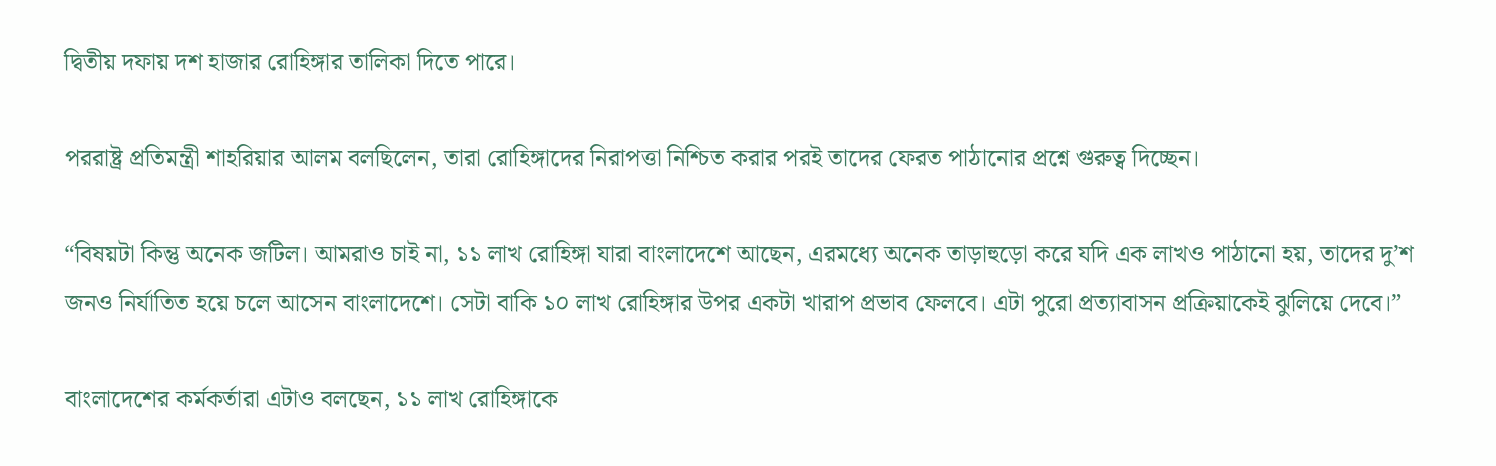দ্বিতীয় দফায় দশ হাজার রোহিঙ্গার তালিকা দিতে পারে।

পররাষ্ট্র প্রতিমন্ত্রী শাহরিয়ার আলম বলছিলেন, তারা রোহিঙ্গাদের নিরাপত্তা নিশ্চিত করার পরই তাদের ফেরত পাঠানোর প্রশ্নে গুরুত্ব দিচ্ছেন।

“বিষয়টা কিন্তু অনেক জটিল। আমরাও চাই না, ১১ লাখ রোহিঙ্গা যারা বাংলাদেশে আছেন, এরমধ্যে অনেক তাড়াহুড়ো করে যদি এক লাখও পাঠানো হয়, তাদের দু’শ জনও নির্যাতিত হয়ে চলে আসেন বাংলাদেশে। সেটা বাকি ১০ লাখ রোহিঙ্গার উপর একটা খারাপ প্রভাব ফেলবে। এটা পুরো প্রত্যাবাসন প্রক্রিয়াকেই ঝুলিয়ে দেবে।”

বাংলাদেশের কর্মকর্তারা এটাও বলছেন, ১১ লাখ রোহিঙ্গাকে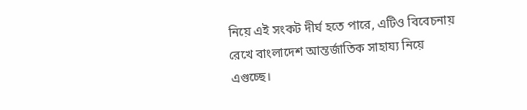নিয়ে এই সংকট দীর্ঘ হতে পারে, এটিও বিবেচনায় রেখে বাংলাদেশ আন্তর্জাতিক সাহায্য নিয়ে এগুচ্ছে।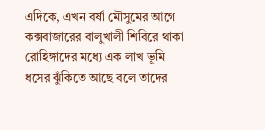এদিকে, এখন বর্ষা মৌসুমের আগে কক্সবাজারের বালুখালী শিবিরে থাকা রোহিঙ্গাদের মধ্যে এক লাখ ভূমি ধসের ঝুঁকিতে আছে বলে তাদের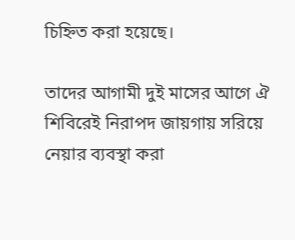চিহ্নিত করা হয়েছে।

তাদের আগামী দুই মাসের আগে ঐ শিবিরেই নিরাপদ জায়গায় সরিয়ে নেয়ার ব্যবস্থা করা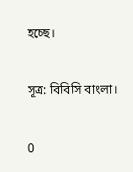হচ্ছে।

সূত্র: বিবিসি বাংলা।

0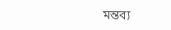মন্তব্য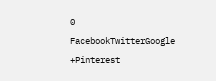0 FacebookTwitterGoogle +Pinterest